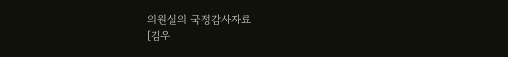의원실의 국정감사자료
[김우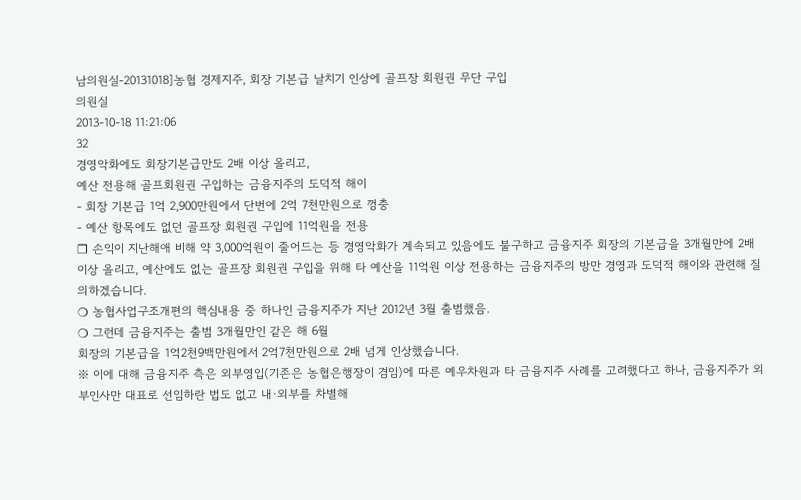남의원실-20131018]농협 경제지주, 회장 기본급 날치기 인상에 골프장 회원권 무단 구입
의원실
2013-10-18 11:21:06
32
경영악화에도 회장기본급만도 2배 이상 올리고,
예산 전용해 골프회원권 구입하는 금융지주의 도덕적 해이
- 회장 기본급 1억 2,900만원에서 단번에 2억 7천만원으로 껑충
- 예산 항목에도 없던 골프장 회원권 구입에 11억원을 전용
❐ 손익이 지난해애 비해 약 3,000억원이 줄어드는 등 경영악화가 계속되고 있음에도 불구하고 금융지주 회장의 기본급을 3개월만에 2배 이상 올리고, 예산에도 없는 골프장 회원권 구입을 위해 타 예산을 11억원 이상 전용하는 금융지주의 방만 경영과 도덕적 해이와 관련해 질의하겠습니다.
❍ 농협사업구조개편의 핵심내용 중 하나인 금융지주가 지난 2012년 3월 출범했음.
❍ 그런데 금융지주는 출범 3개월만인 같은 해 6월
회장의 기본급을 1억2천9백만원에서 2억7천만원으로 2배 넘게 인상했습니다.
※ 이에 대해 금융지주 측은 외부영입(기존은 농협은행장이 겸임)에 따른 예우차원과 타 금융지주 사례를 고려했다고 하나, 금융지주가 외부인사만 대표로 선임하란 법도 없고 내·외부를 차별해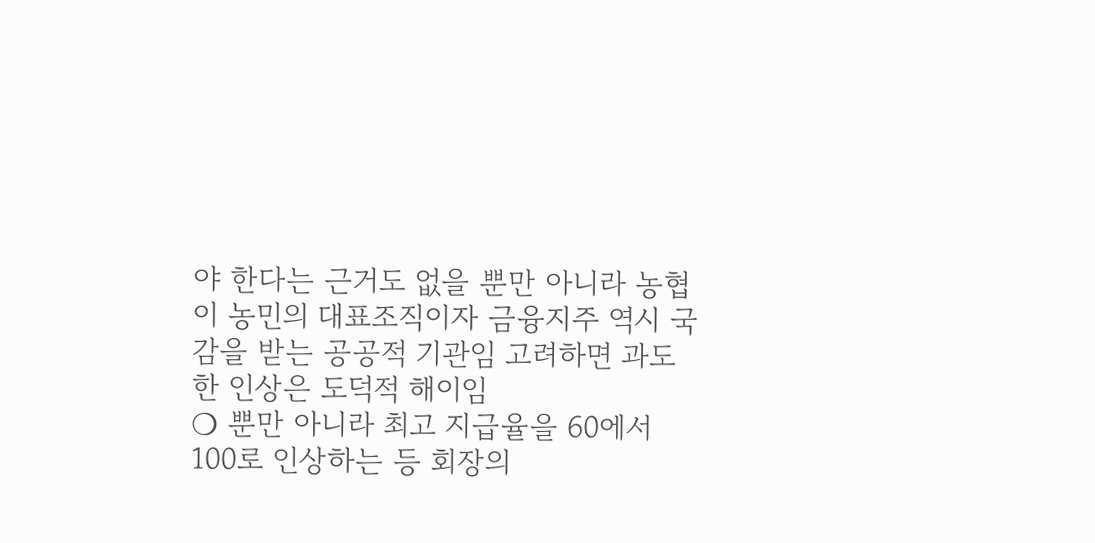야 한다는 근거도 없을 뿐만 아니라 농협이 농민의 대표조직이자 금융지주 역시 국감을 받는 공공적 기관임 고려하면 과도한 인상은 도덕적 해이임
❍ 뿐만 아니라 최고 지급율을 60에서 100로 인상하는 등 회장의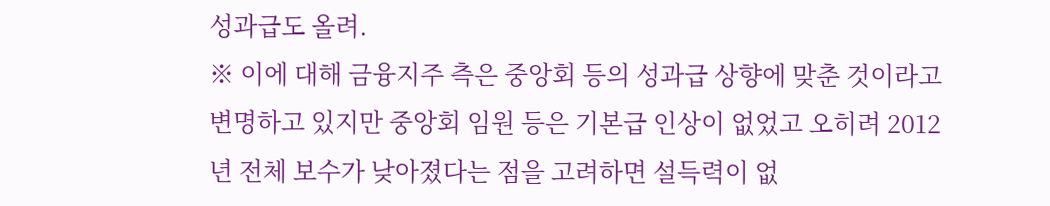성과급도 올려.
※ 이에 대해 금융지주 측은 중앙회 등의 성과급 상향에 맞춘 것이라고 변명하고 있지만 중앙회 임원 등은 기본급 인상이 없었고 오히려 2012년 전체 보수가 낮아졌다는 점을 고려하면 설득력이 없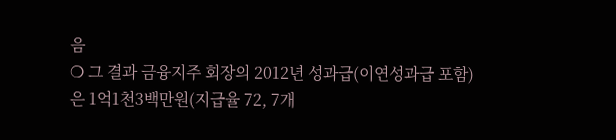음
❍ 그 결과 금융지주 회장의 2012년 성과급(이연성과급 포함)은 1억1천3백만원(지급율 72, 7개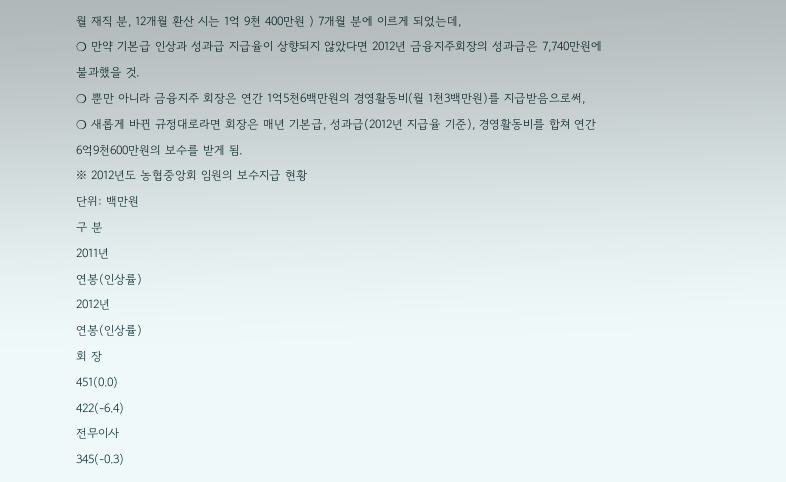월 재직 분, 12개월 환산 시는 1억 9천 400만원 ) 7개월 분에 이르게 되었는데,
❍ 만약 기본급 인상과 성과급 지급율이 상향되지 않았다면 2012년 금융지주회장의 성과급은 7,740만원에 불과했을 것.
❍ 뿐만 아니라 금융지주 회장은 연간 1억5천6백만원의 경영활동비(월 1천3백만원)를 지급받음으로써,
❍ 새롭게 바뀐 규정대로라면 회장은 매년 기본급, 성과급(2012년 지급율 기준), 경영활동비를 합쳐 연간 6억9천600만원의 보수를 받게 됨.
※ 2012년도 농협중앙회 임원의 보수지급 현황
단위: 백만원
구 분
2011년
연봉(인상률)
2012년
연봉(인상률)
회 장
451(0.0)
422(-6.4)
전무이사
345(-0.3)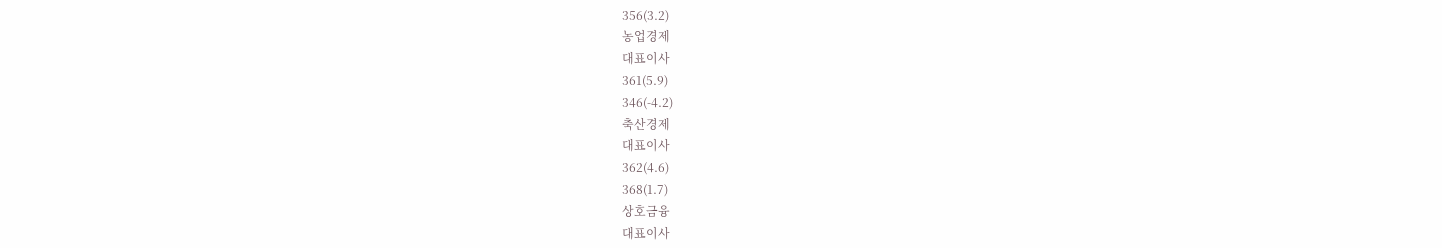356(3.2)
농업경제
대표이사
361(5.9)
346(-4.2)
축산경제
대표이사
362(4.6)
368(1.7)
상호금융
대표이사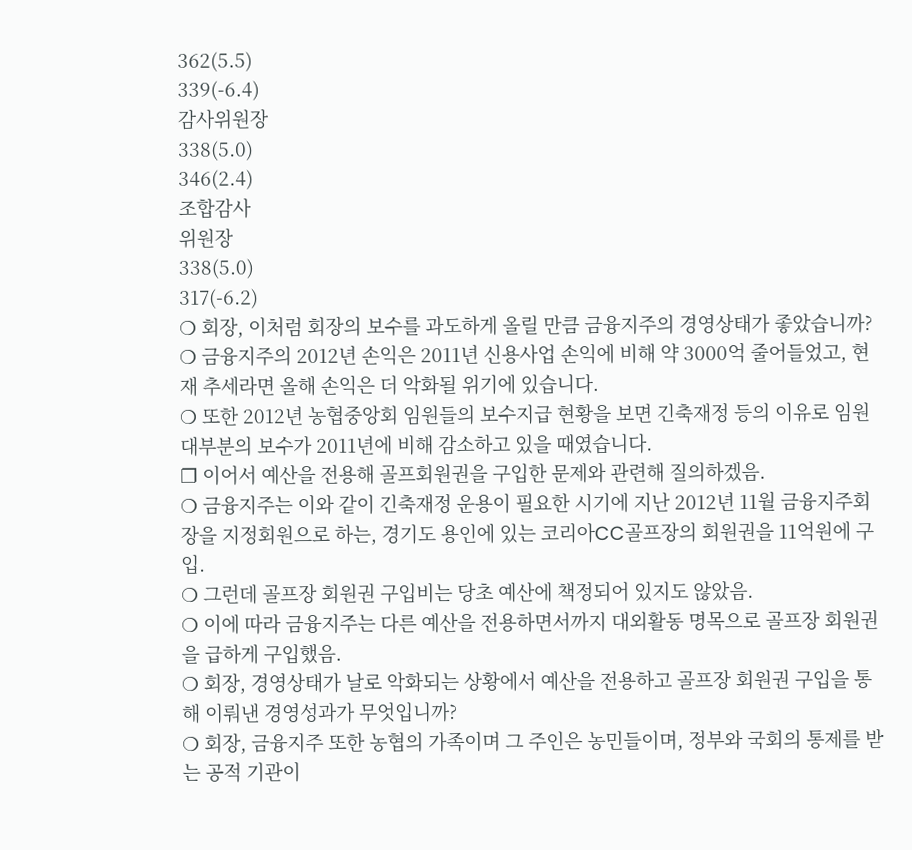362(5.5)
339(-6.4)
감사위원장
338(5.0)
346(2.4)
조합감사
위원장
338(5.0)
317(-6.2)
❍ 회장, 이처럼 회장의 보수를 과도하게 올릴 만큼 금융지주의 경영상태가 좋았습니까?
❍ 금융지주의 2012년 손익은 2011년 신용사업 손익에 비해 약 3000억 줄어들었고, 현재 추세라면 올해 손익은 더 악화될 위기에 있습니다.
❍ 또한 2012년 농협중앙회 임원들의 보수지급 현황을 보면 긴축재정 등의 이유로 임원 대부분의 보수가 2011년에 비해 감소하고 있을 때였습니다.
❐ 이어서 예산을 전용해 골프회원권을 구입한 문제와 관련해 질의하겠음.
❍ 금융지주는 이와 같이 긴축재정 운용이 필요한 시기에 지난 2012년 11월 금융지주회장을 지정회원으로 하는, 경기도 용인에 있는 코리아CC골프장의 회원권을 11억원에 구입.
❍ 그런데 골프장 회원권 구입비는 당초 예산에 책정되어 있지도 않았음.
❍ 이에 따라 금융지주는 다른 예산을 전용하면서까지 대외활동 명목으로 골프장 회원권을 급하게 구입했음.
❍ 회장, 경영상태가 날로 악화되는 상황에서 예산을 전용하고 골프장 회원권 구입을 통해 이뤄낸 경영성과가 무엇입니까?
❍ 회장, 금융지주 또한 농협의 가족이며 그 주인은 농민들이며, 정부와 국회의 통제를 받는 공적 기관이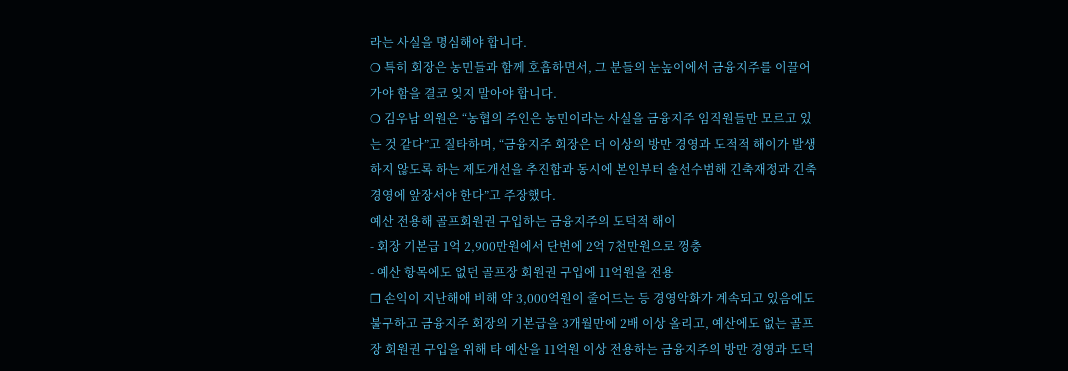라는 사실을 명심해야 합니다.
❍ 특히 회장은 농민들과 함께 호흡하면서, 그 분들의 눈높이에서 금융지주를 이끌어가야 함을 결코 잊지 말아야 합니다.
❍ 김우남 의원은 “농협의 주인은 농민이라는 사실을 금융지주 임직원들만 모르고 있는 것 같다”고 질타하며, “금융지주 회장은 더 이상의 방만 경영과 도적적 해이가 발생하지 않도록 하는 제도개선을 추진함과 동시에 본인부터 솔선수범해 긴축재정과 긴축경영에 앞장서야 한다”고 주장했다.
예산 전용해 골프회원권 구입하는 금융지주의 도덕적 해이
- 회장 기본급 1억 2,900만원에서 단번에 2억 7천만원으로 껑충
- 예산 항목에도 없던 골프장 회원권 구입에 11억원을 전용
❐ 손익이 지난해애 비해 약 3,000억원이 줄어드는 등 경영악화가 계속되고 있음에도 불구하고 금융지주 회장의 기본급을 3개월만에 2배 이상 올리고, 예산에도 없는 골프장 회원권 구입을 위해 타 예산을 11억원 이상 전용하는 금융지주의 방만 경영과 도덕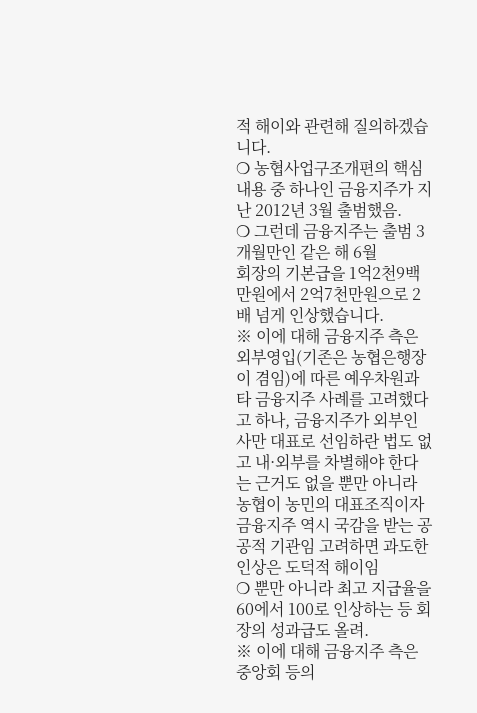적 해이와 관련해 질의하겠습니다.
❍ 농협사업구조개편의 핵심내용 중 하나인 금융지주가 지난 2012년 3월 출범했음.
❍ 그런데 금융지주는 출범 3개월만인 같은 해 6월
회장의 기본급을 1억2천9백만원에서 2억7천만원으로 2배 넘게 인상했습니다.
※ 이에 대해 금융지주 측은 외부영입(기존은 농협은행장이 겸임)에 따른 예우차원과 타 금융지주 사례를 고려했다고 하나, 금융지주가 외부인사만 대표로 선임하란 법도 없고 내·외부를 차별해야 한다는 근거도 없을 뿐만 아니라 농협이 농민의 대표조직이자 금융지주 역시 국감을 받는 공공적 기관임 고려하면 과도한 인상은 도덕적 해이임
❍ 뿐만 아니라 최고 지급율을 60에서 100로 인상하는 등 회장의 성과급도 올려.
※ 이에 대해 금융지주 측은 중앙회 등의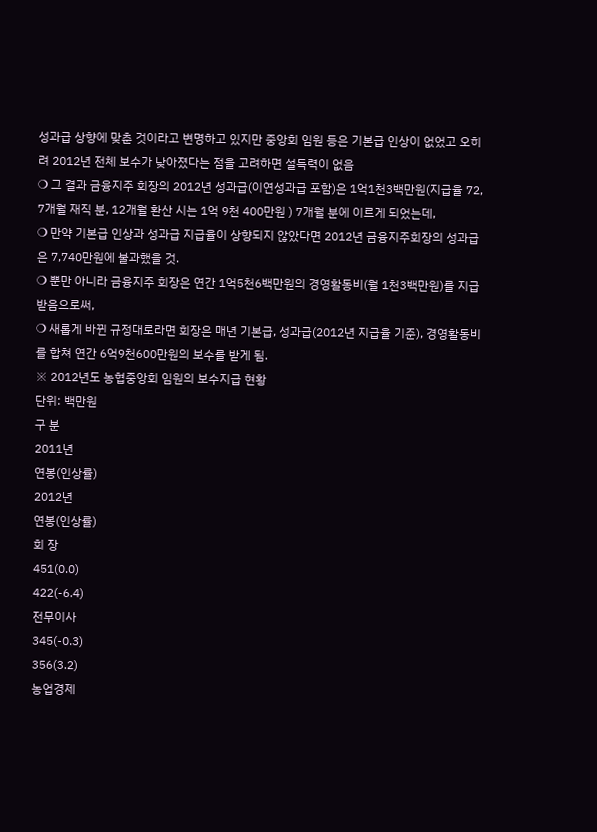성과급 상향에 맞춘 것이라고 변명하고 있지만 중앙회 임원 등은 기본급 인상이 없었고 오히려 2012년 전체 보수가 낮아졌다는 점을 고려하면 설득력이 없음
❍ 그 결과 금융지주 회장의 2012년 성과급(이연성과급 포함)은 1억1천3백만원(지급율 72, 7개월 재직 분, 12개월 환산 시는 1억 9천 400만원 ) 7개월 분에 이르게 되었는데,
❍ 만약 기본급 인상과 성과급 지급율이 상향되지 않았다면 2012년 금융지주회장의 성과급은 7,740만원에 불과했을 것.
❍ 뿐만 아니라 금융지주 회장은 연간 1억5천6백만원의 경영활동비(월 1천3백만원)를 지급받음으로써,
❍ 새롭게 바뀐 규정대로라면 회장은 매년 기본급, 성과급(2012년 지급율 기준), 경영활동비를 합쳐 연간 6억9천600만원의 보수를 받게 됨.
※ 2012년도 농협중앙회 임원의 보수지급 현황
단위: 백만원
구 분
2011년
연봉(인상률)
2012년
연봉(인상률)
회 장
451(0.0)
422(-6.4)
전무이사
345(-0.3)
356(3.2)
농업경제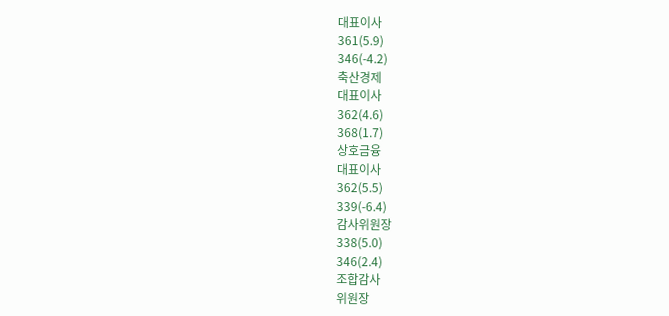대표이사
361(5.9)
346(-4.2)
축산경제
대표이사
362(4.6)
368(1.7)
상호금융
대표이사
362(5.5)
339(-6.4)
감사위원장
338(5.0)
346(2.4)
조합감사
위원장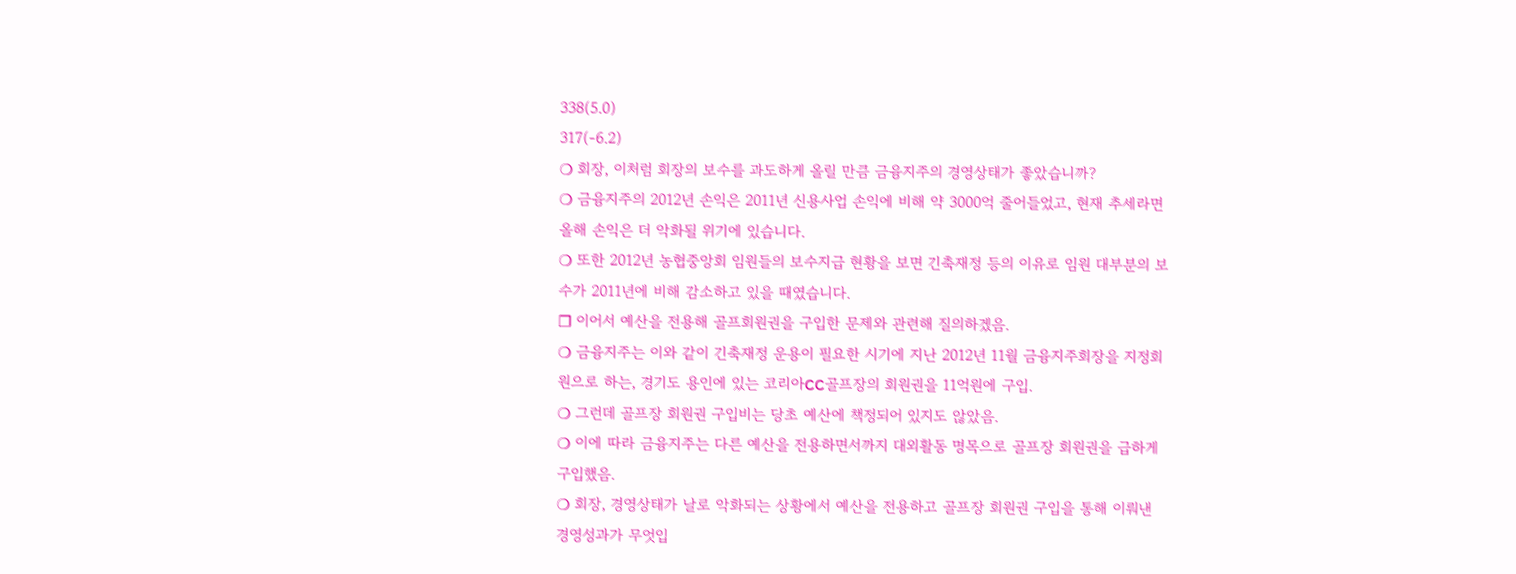338(5.0)
317(-6.2)
❍ 회장, 이처럼 회장의 보수를 과도하게 올릴 만큼 금융지주의 경영상태가 좋았습니까?
❍ 금융지주의 2012년 손익은 2011년 신용사업 손익에 비해 약 3000억 줄어들었고, 현재 추세라면 올해 손익은 더 악화될 위기에 있습니다.
❍ 또한 2012년 농협중앙회 임원들의 보수지급 현황을 보면 긴축재정 등의 이유로 임원 대부분의 보수가 2011년에 비해 감소하고 있을 때였습니다.
❐ 이어서 예산을 전용해 골프회원권을 구입한 문제와 관련해 질의하겠음.
❍ 금융지주는 이와 같이 긴축재정 운용이 필요한 시기에 지난 2012년 11월 금융지주회장을 지정회원으로 하는, 경기도 용인에 있는 코리아CC골프장의 회원권을 11억원에 구입.
❍ 그런데 골프장 회원권 구입비는 당초 예산에 책정되어 있지도 않았음.
❍ 이에 따라 금융지주는 다른 예산을 전용하면서까지 대외활동 명목으로 골프장 회원권을 급하게 구입했음.
❍ 회장, 경영상태가 날로 악화되는 상황에서 예산을 전용하고 골프장 회원권 구입을 통해 이뤄낸 경영성과가 무엇입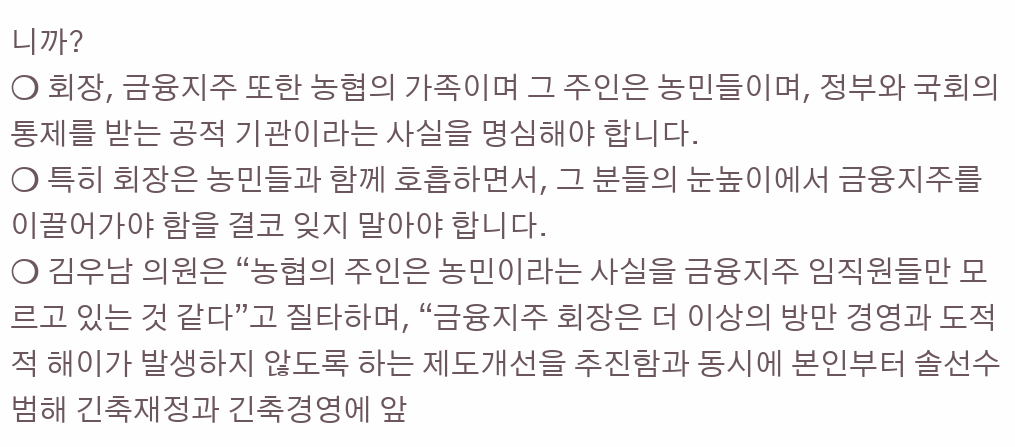니까?
❍ 회장, 금융지주 또한 농협의 가족이며 그 주인은 농민들이며, 정부와 국회의 통제를 받는 공적 기관이라는 사실을 명심해야 합니다.
❍ 특히 회장은 농민들과 함께 호흡하면서, 그 분들의 눈높이에서 금융지주를 이끌어가야 함을 결코 잊지 말아야 합니다.
❍ 김우남 의원은 “농협의 주인은 농민이라는 사실을 금융지주 임직원들만 모르고 있는 것 같다”고 질타하며, “금융지주 회장은 더 이상의 방만 경영과 도적적 해이가 발생하지 않도록 하는 제도개선을 추진함과 동시에 본인부터 솔선수범해 긴축재정과 긴축경영에 앞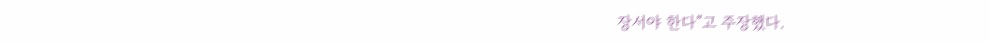장서야 한다”고 주장했다.